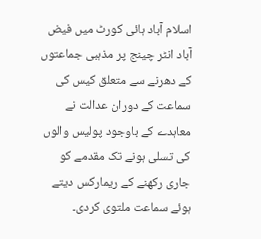اسلام آباد ہائی کورٹ میں فیض آباد انٹر چینج پر مذہبی جماعتوں کے دھرنے سے متعلق کیس کی سماعت کے دوران عدالت نے معاہدے کے باوجود پولیس والوں کی تسلی ہونے تک مقدمے کو جاری رکھنے کے ریمارکس دیتے ہوئے سماعت ملتوی کردی۔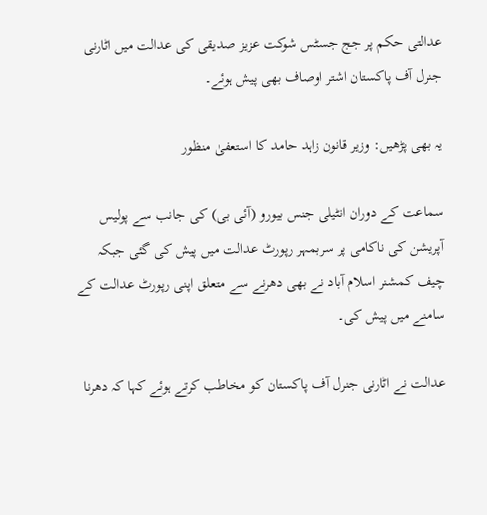عدالتی حکم پر جج جسٹس شوکت عزیز صدیقی کی عدالت میں اٹارنی جنرل آف پاکستان اشتر اوصاف بھی پیش ہوئے۔

یہ بھی پڑھیں: وزیر قانون زاہد حامد کا استعفیٰ منظور

سماعت کے دوران انٹیلی جنس بیورو (آئی بی) کی جانب سے پولیس آپریشن کی ناکامی پر سربمہر رپورٹ عدالت میں پیش کی گئی جبکہ چیف کمشنر اسلام آباد نے بھی دھرنے سے متعلق اپنی رپورٹ عدالت کے سامنے میں پیش کی۔

عدالت نے اٹارنی جنرل آف پاکستان کو مخاطب کرتے ہوئے کہا کہ دھرنا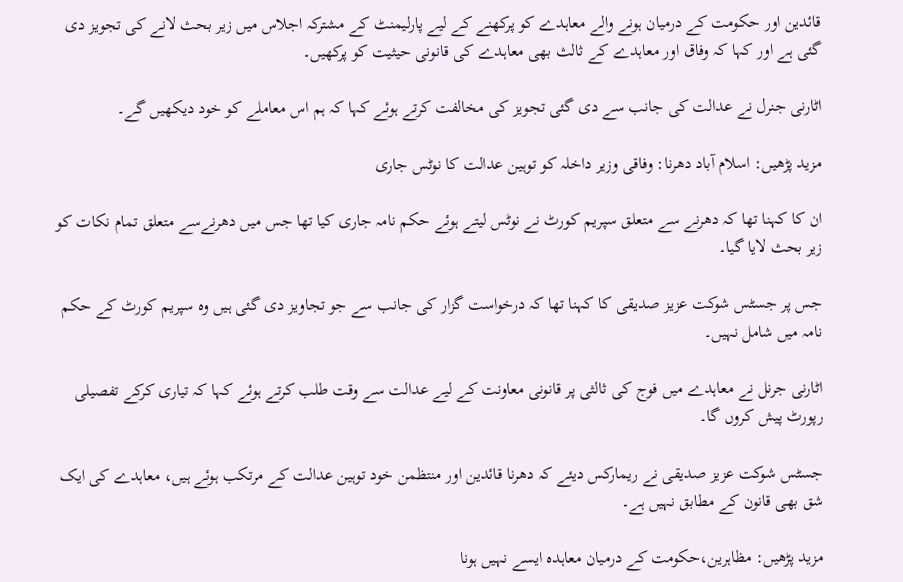قائدین اور حکومت کے درمیان ہونے والے معاہدے کو پرکھنے کے لیے پارلیمنٹ کے مشترکہ اجلاس میں زیر بحث لانے کی تجویز دی گئی ہے اور کہا کہ وفاق اور معاہدے کے ثالث بھی معاہدے کی قانونی حیثیت کو پرکھیں۔

اٹارنی جنرل نے عدالت کی جانب سے دی گئی تجویز کی مخالفت کرتے ہوئے کہا کہ ہم اس معاملے کو خود دیکھیں گے۔

مزید پڑھیں: اسلام آباد دھرنا: وفاقی وزیر داخلہ کو توہین عدالت کا نوٹس جاری

ان کا کہنا تھا کہ دھرنے سے متعلق سپریم کورٹ نے نوٹس لیتے ہوئے حکم نامہ جاری کیا تھا جس میں دھرنےسے متعلق تمام نکات کو زیر بحث لایا گیا۔

جس پر جسٹس شوکت عزیز صدیقی کا کہنا تھا کہ درخواست گزار کی جانب سے جو تجاویز دی گئی ہیں وہ سپریم کورٹ کے حکم نامہ میں شامل نہیں۔

اٹارنی جرنل نے معاہدے میں فوج کی ثالثی پر قانونی معاونت کے لیے عدالت سے وقت طلب کرتے ہوئے کہا کہ تیاری کرکے تفصیلی رپورٹ پیش کروں گا۔

جسٹس شوکت عزیز صدیقی نے ریمارکس دیئے کہ دھرنا قائدین اور منتظمن خود توہین عدالت کے مرتکب ہوئے ہیں، معاہدے کی ایک شق بھی قانون کے مطابق نہیں ہے۔

مزید پڑھیں: مظاہرین،حکومت کے درمیان معاہدہ ایسے نہیں ہونا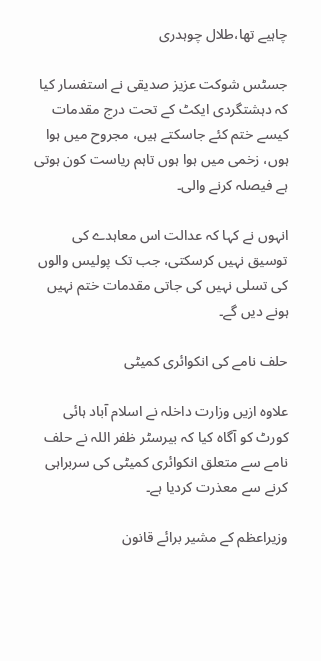چاہیے تھا،طلال چوہدری

جسٹس شوکت عزیز صدیقی نے استفسار کیا کہ دہشتگردی ایکٹ کے تحت درج مقدمات کیسے ختم کئے جاسکتے ہیں، مجروح میں ہوا ہوں، زخمی میں ہوا ہوں تاہم ریاست کون ہوتی ہے فیصلہ کرنے والی۔

انہوں نے کہا کہ عدالت اس معاہدے کی توسیق نہیں کرسکتی، جب تک پولیس والوں کی تسلی نہیں کی جاتی مقدمات ختم نہیں ہونے دیں گے۔

حلف نامے کی انکوائری کمیٹی

علاوہ ازیں وزارت داخلہ نے اسلام آباد ہائی کورٹ کو آگاہ کیا کہ بیرسٹر ظفر اللہ نے حلف نامے سے متعلق انکوائری کمیٹی کی سربراہی کرنے سے معذرت کردیا ہے۔

وزیراعظم کے مشیر برائے قانون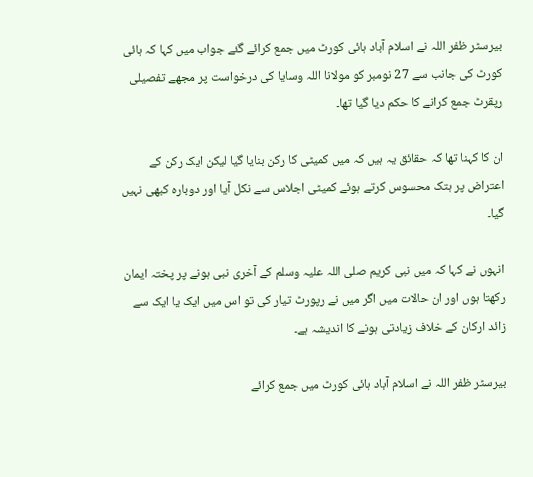بیرسٹر ظفر اللہ نے اسلام آباد ہائی کورٹ میں جمع کرائے گئے جواب میں کہا کہ ہائی کورٹ کی جانب سے 27 نومبر کو مولانا اللہ وسایا کی درخواست پر مجھے تفصیلی رپقرٹ جمع کرانے کا حکم دیا گیا تھا۔

ان کا کہنا تھا کہ حقائق یہ ہیں کہ میں کمیٹی کا رکن بنایا گیا لیکن ایک رکن کے اعتراض پر ہتک محسوس کرتے ہوئے کمیٹی اجلاس سے نکل آیا اور دوبارہ کبھی نہیں گیا۔

انہوں نے کہا کہ میں نبی کریم صلی اللہ علیہ وسلم کے آخری نبی ہونے پر پختہ ایمان رکھتا ہوں اور ان حالات میں اگر میں نے رپورٹ تیار کی تو اس میں ایک یا ایک سے زائد ارکان کے خلاف زیادتی ہونے کا اندیشہ ہے۔

بیرسٹر ظفر اللہ نے اسلام آباد ہائی کورٹ میں جمع کرائے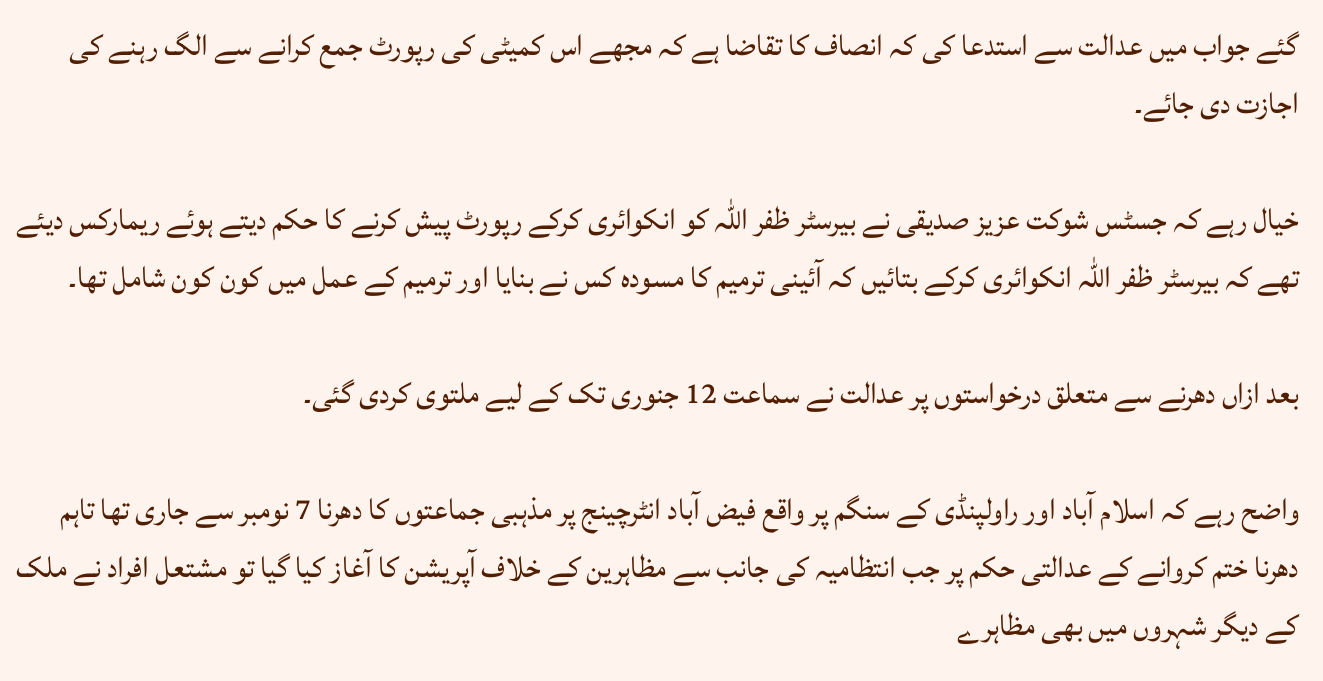گئے جواب میں عدالت سے استدعا کی کہ انصاف کا تقاضا ہے کہ مجھے اس کمیٹی کی رپورٹ جمع کرانے سے الگ رہنے کی اجازت دی جائے۔

خیال رہے کہ جسٹس شوکت عزیز صدیقی نے بیرسٹر ظفر اللہ کو انکوائری کرکے رپورٹ پیش کرنے کا حکم دیتے ہوئے ریمارکس دیئے تھے کہ بیرسٹر ظفر اللہ انکوائری کرکے بتائیں کہ آئینی ترمیم کا مسودہ کس نے بنایا اور ترمیم کے عمل میں کون کون شامل تھا۔

بعد ازاں دھرنے سے متعلق درخواستوں پر عدالت نے سماعت 12 جنوری تک کے لیے ملتوی کردی گئی۔

واضح رہے کہ اسلام آباد اور راولپنڈی کے سنگم پر واقع فیض آباد انٹرچینج پر مذہبی جماعتوں کا دھرنا 7 نومبر سے جاری تھا تاہم دھرنا ختم کروانے کے عدالتی حکم پر جب انتظامیہ کی جانب سے مظاہرین کے خلاف آپریشن کا آغاز کیا گیا تو مشتعل افراد نے ملک کے دیگر شہروں میں بھی مظاہرے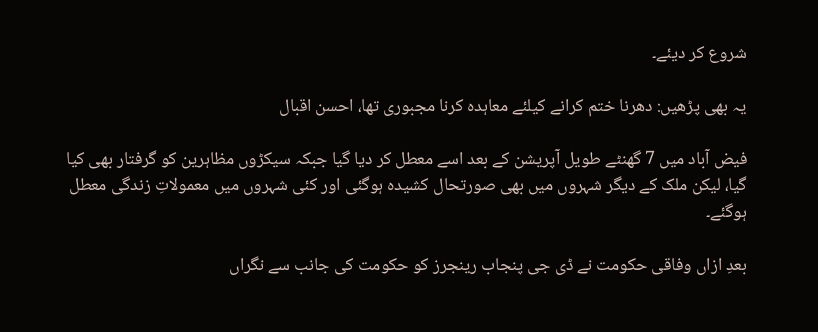شروع کر دیئے۔

یہ بھی پڑھیں: دھرنا ختم کرانے کیلئے معاہدہ کرنا مجبوری تھا، احسن اقبال

فیض آباد میں 7 گھنٹے طویل آپریشن کے بعد اسے معطل کر دیا گیا جبکہ سیکڑوں مظاہرین کو گرفتار بھی کیا گیا، لیکن ملک کے دیگر شہروں میں بھی صورتحال کشیدہ ہوگئی اور کئی شہروں میں معمولاتِ زندگی معطل ہوگئے۔

بعدِ ازاں وفاقی حکومت نے ڈی جی پنجاب رینجرز کو حکومت کی جانب سے نگراں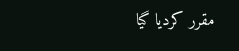مقرر کردیا گیا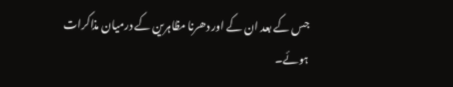جس کے بعد ان کے اور دھرنا مظاہرین کے درمیان مذاکرات ہوئے۔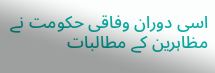اسی دوران وفاقی حکومت نے مظاہرین کے مطالبات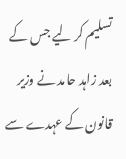تسلیم کر لیے جس کے بعد زاہد حامد نے وزیر قانون کے عہدے سے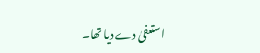استعفیٰ دے دیا تھا۔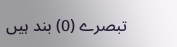تبصرے (0) بند ہیں